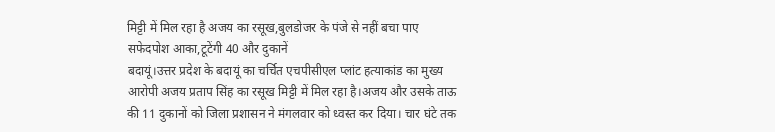मिट्टी में मिल रहा है अजय का रसूख,बुलडोजर के पंजे से नहीं बचा पाए सफेदपोश आका,टूटेंगी 40 और दुकानें
बदायूं।उत्तर प्रदेश के बदायूं का चर्चित एचपीसीएल प्लांट हत्याकांड का मुख्य आरोपी अजय प्रताप सिंह का रसूख मिट्टी में मिल रहा है।अजय और उसके ताऊ की 11 दुकानों को जिला प्रशासन ने मंगलवार को ध्वस्त कर दिया। चार घंटे तक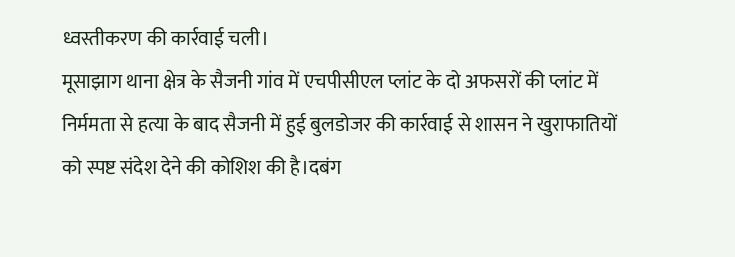ध्वस्तीकरण की कार्रवाई चली।
मूसाझाग थाना क्षेत्र के सैजनी गांव में एचपीसीएल प्लांट के दो अफसरों की प्लांट में निर्ममता से हत्या के बाद सैजनी में हुई बुलडोजर की कार्रवाई से शासन ने खुराफातियों को स्पष्ट संदेश देने की कोशिश की है।दबंग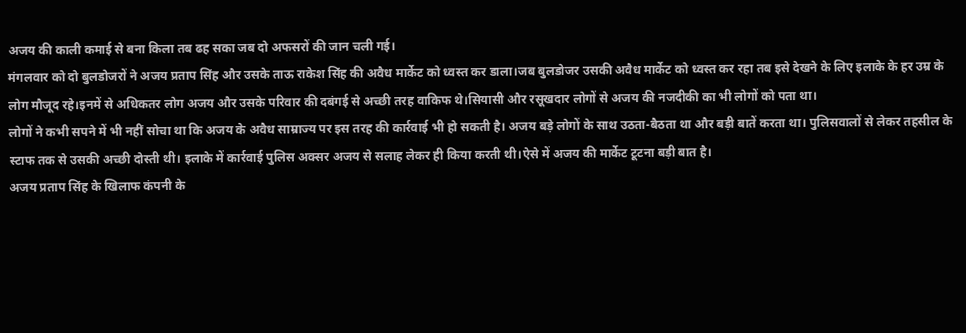अजय की काली कमाई से बना किला तब ढह सका जब दो अफसरों की जान चली गई।
मंगलवार को दो बुलडोजरों ने अजय प्रताप सिंह और उसके ताऊ राकेश सिंह की अवैध मार्केट को ध्वस्त कर डाला।जब बुलडोजर उसकी अवैध मार्केट को ध्वस्त कर रहा तब इसे देखने के लिए इलाके के हर उम्र के लोग मौजूद रहे।इनमें से अधिकतर लोग अजय और उसके परिवार की दबंगई से अच्छी तरह वाकिफ थे।सियासी और रसूखदार लोगों से अजय की नजदीकी का भी लोगों को पता था।
लोगों ने कभी सपने में भी नहीं सोचा था कि अजय के अवैध साम्राज्य पर इस तरह की कार्रवाई भी हो सकती है। अजय बड़े लोगों के साथ उठता-बैठता था और बड़ी बातें करता था। पुलिसवालों से लेकर तहसील के स्टाफ तक से उसकी अच्छी दोस्ती थी। इलाके में कार्रवाई पुलिस अक्सर अजय से सलाह लेकर ही किया करती थी।ऐसे में अजय की मार्केट टूटना बड़ी बात है।
अजय प्रताप सिंह के खिलाफ कंपनी के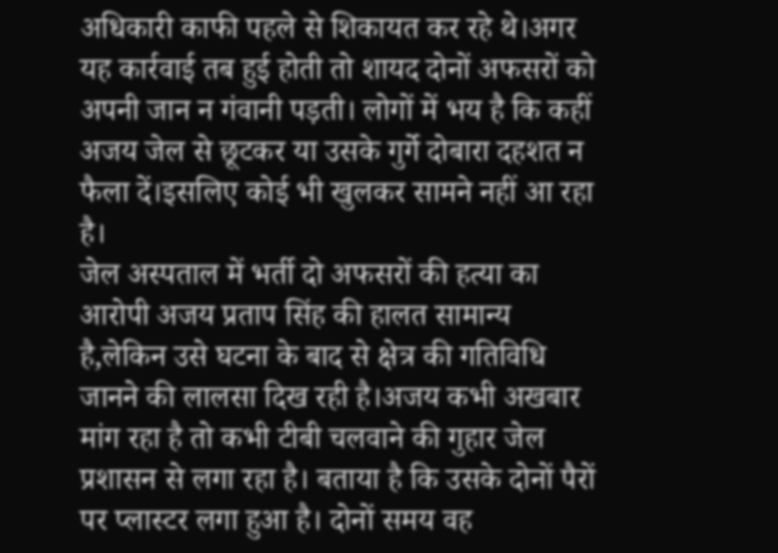अधिकारी काफी पहले से शिकायत कर रहे थे।अगर यह कार्रवाई तब हुई होती तो शायद दोनों अफसरों को अपनी जान न गंवानी पड़ती। लोगों में भय है कि कहीं अजय जेल से छूटकर या उसके गुर्गे दोबारा दहशत न फैला दें।इसलिए कोई भी खुलकर सामने नहीं आ रहा है।
जेल अस्पताल में भर्ती दो अफसरों की हत्या का आरोपी अजय प्रताप सिंह की हालत सामान्य है,लेकिन उसे घटना के बाद से क्षेत्र की गतिविधि जानने की लालसा दिख रही है।अजय कभी अखबार मांग रहा है तो कभी टीबी चलवाने की गुहार जेल प्रशासन से लगा रहा है। बताया है कि उसके दोनों पैरों पर प्लास्टर लगा हुआ है। दोनों समय वह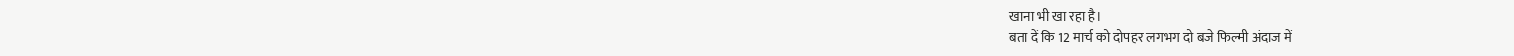खाना भी खा रहा है।
बता दें कि 12 मार्च को दोपहर लगभग दो बजे फिल्मी अंदाज में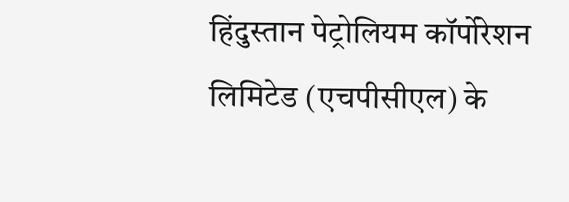हिंदुस्तान पेट्रोलियम कॉर्पोरेशन लिमिटेड (एचपीसीएल) के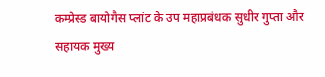कम्प्रेस्ड बायोगैस प्लांट के उप महाप्रबंधक सुधीर गुप्ता और सहायक मुख्य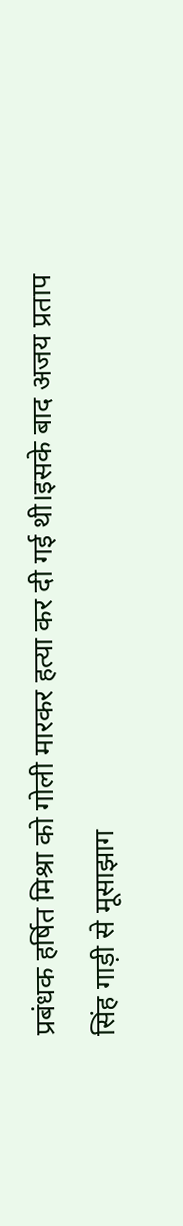प्रबंधक हर्षित मिश्रा को गोली मारकर हत्या कर दी गई थी।इसके बाद अजय प्रताप सिंह गाड़ी से मूसाझाग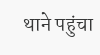थाने पहुंचा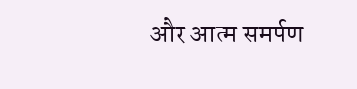और आत्म समर्पण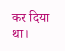कर दिया था।